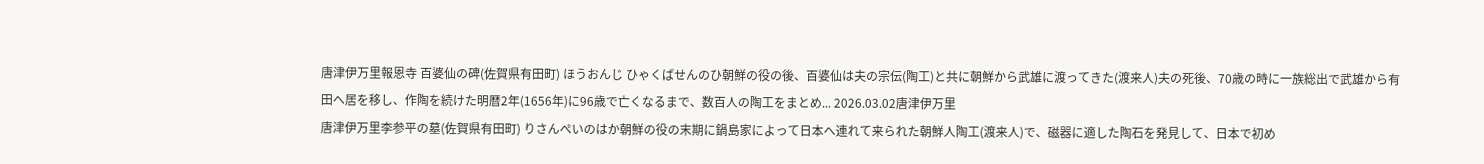唐津伊万里報恩寺 百婆仙の碑(佐賀県有田町) ほうおんじ ひゃくばせんのひ朝鮮の役の後、百婆仙は夫の宗伝(陶工)と共に朝鮮から武雄に渡ってきた(渡来人)夫の死後、70歳の時に一族総出で武雄から有田へ居を移し、作陶を続けた明暦2年(1656年)に96歳で亡くなるまで、数百人の陶工をまとめ... 2026.03.02唐津伊万里
唐津伊万里李参平の墓(佐賀県有田町) りさんぺいのはか朝鮮の役の末期に鍋島家によって日本へ連れて来られた朝鮮人陶工(渡来人)で、磁器に適した陶石を発見して、日本で初め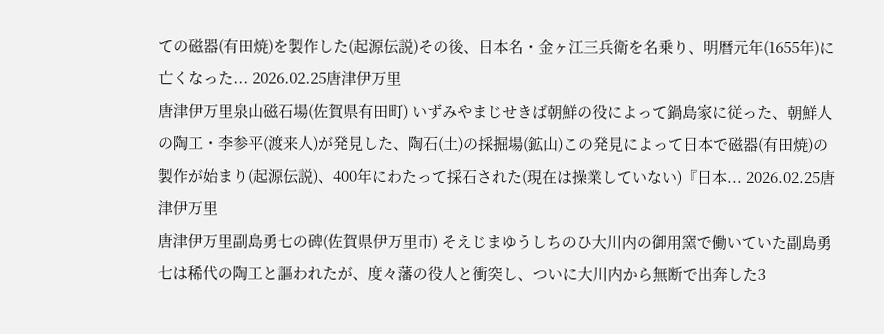ての磁器(有田焼)を製作した(起源伝説)その後、日本名・金ヶ江三兵衛を名乗り、明暦元年(1655年)に亡くなった... 2026.02.25唐津伊万里
唐津伊万里泉山磁石場(佐賀県有田町) いずみやまじせきば朝鮮の役によって鍋島家に従った、朝鮮人の陶工・李参平(渡来人)が発見した、陶石(土)の採掘場(鉱山)この発見によって日本で磁器(有田焼)の製作が始まり(起源伝説)、400年にわたって採石された(現在は操業していない)『日本... 2026.02.25唐津伊万里
唐津伊万里副島勇七の碑(佐賀県伊万里市) そえじまゆうしちのひ大川内の御用窯で働いていた副島勇七は稀代の陶工と謳われたが、度々藩の役人と衝突し、ついに大川内から無断で出奔した3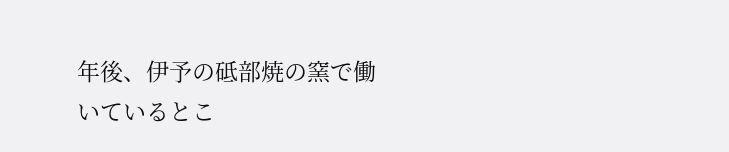年後、伊予の砥部焼の窯で働いているとこ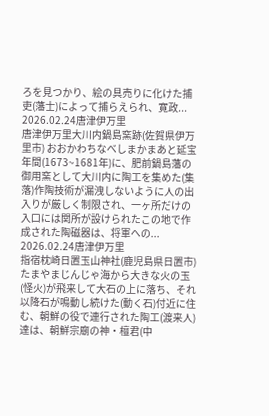ろを見つかり、絵の具売りに化けた捕吏(藩士)によって捕らえられ、寛政... 2026.02.24唐津伊万里
唐津伊万里大川内鍋島窯跡(佐賀県伊万里市) おおかわちなべしまかまあと延宝年間(1673~1681年)に、肥前鍋島藩の御用窯として大川内に陶工を集めた(集落)作陶技術が漏洩しないように人の出入りが厳しく制限され、一ヶ所だけの入口には関所が設けられたこの地で作成された陶磁器は、将軍への... 2026.02.24唐津伊万里
指宿枕崎日置玉山神社(鹿児島県日置市) たまやまじんじゃ海から大きな火の玉(怪火)が飛来して大石の上に落ち、それ以降石が鳴動し続けた(動く石)付近に住む、朝鮮の役で連行された陶工(渡来人)達は、朝鮮宗廟の神・檀君(中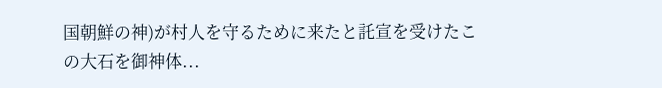国朝鮮の神)が村人を守るために来たと託宣を受けたこの大石を御神体...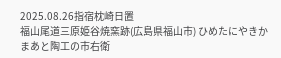2025.08.26指宿枕崎日置
福山尾道三原姫谷焼窯跡(広島県福山市) ひめたにやきかまあと陶工の市右衛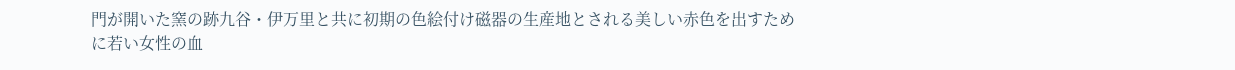門が開いた窯の跡九谷・伊万里と共に初期の色絵付け磁器の生産地とされる美しい赤色を出すために若い女性の血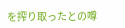を搾り取ったとの噂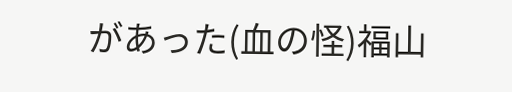があった(血の怪)福山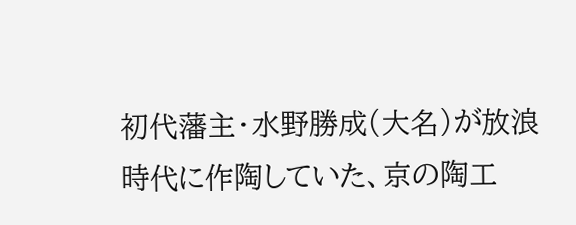初代藩主・水野勝成(大名)が放浪時代に作陶していた、京の陶工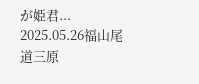が姫君... 2025.05.26福山尾道三原